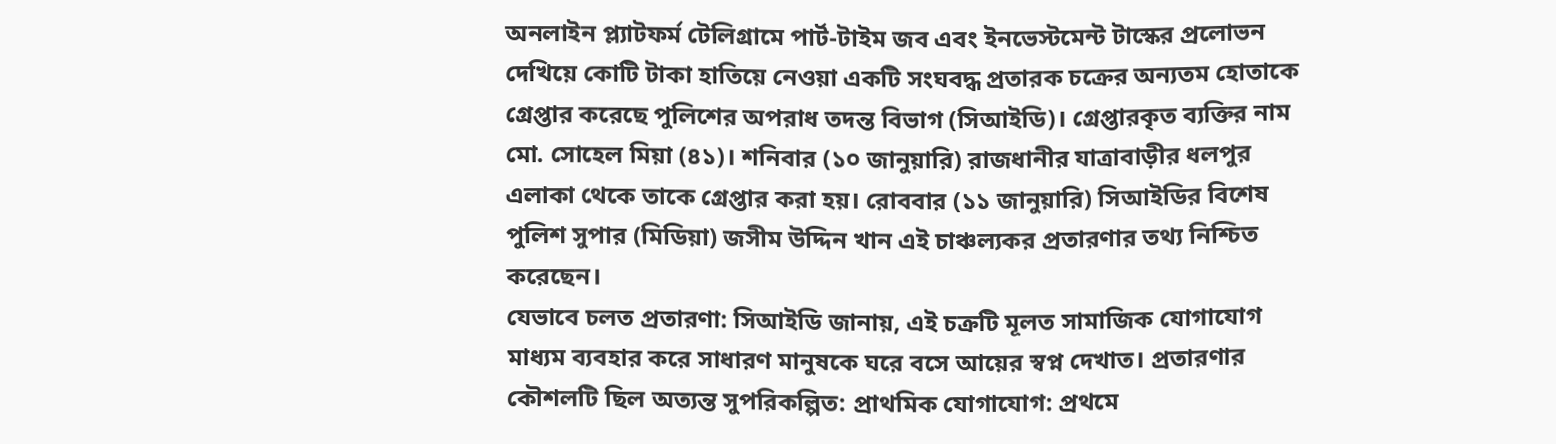অনলাইন প্ল্যাটফর্ম টেলিগ্রামে পার্ট-টাইম জব এবং ইনভেস্টমেন্ট টাস্কের প্রলোভন দেখিয়ে কোটি টাকা হাতিয়ে নেওয়া একটি সংঘবদ্ধ প্রতারক চক্রের অন্যতম হোতাকে গ্রেপ্তার করেছে পুলিশের অপরাধ তদন্ত বিভাগ (সিআইডি)। গ্রেপ্তারকৃত ব্যক্তির নাম মো. সোহেল মিয়া (৪১)। শনিবার (১০ জানুয়ারি) রাজধানীর যাত্রাবাড়ীর ধলপুর এলাকা থেকে তাকে গ্রেপ্তার করা হয়। রোববার (১১ জানুয়ারি) সিআইডির বিশেষ পুলিশ সুপার (মিডিয়া) জসীম উদ্দিন খান এই চাঞ্চল্যকর প্রতারণার তথ্য নিশ্চিত করেছেন।
যেভাবে চলত প্রতারণা: সিআইডি জানায়, এই চক্রটি মূলত সামাজিক যোগাযোগ মাধ্যম ব্যবহার করে সাধারণ মানুষকে ঘরে বসে আয়ের স্বপ্ন দেখাত। প্রতারণার কৌশলটি ছিল অত্যন্ত সুপরিকল্পিত: প্রাথমিক যোগাযোগ: প্রথমে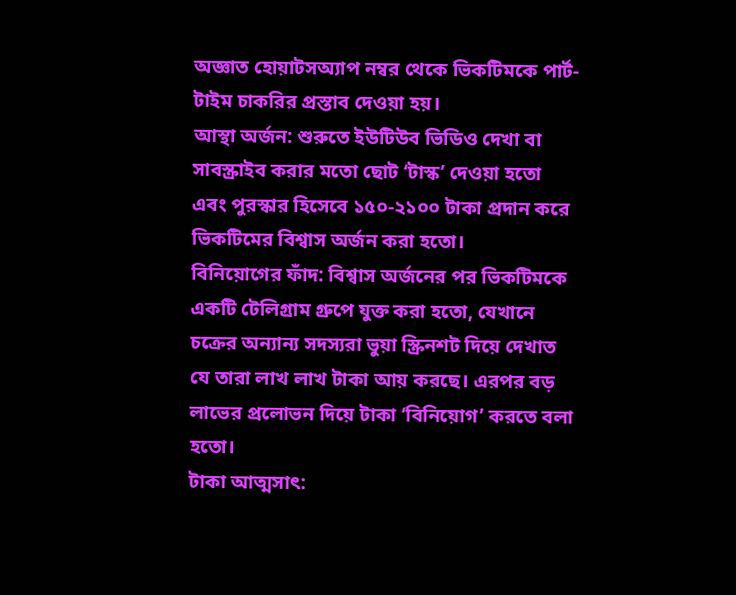অজ্ঞাত হোয়াটসঅ্যাপ নম্বর থেকে ভিকটিমকে পার্ট-টাইম চাকরির প্রস্তাব দেওয়া হয়।
আস্থা অর্জন: শুরুতে ইউটিউব ভিডিও দেখা বা সাবস্ক্রাইব করার মতো ছোট ‘টাস্ক’ দেওয়া হতো এবং পুরস্কার হিসেবে ১৫০-২১০০ টাকা প্রদান করে ভিকটিমের বিশ্বাস অর্জন করা হতো।
বিনিয়োগের ফাঁদ: বিশ্বাস অর্জনের পর ভিকটিমকে একটি টেলিগ্রাম গ্রুপে যুক্ত করা হতো, যেখানে চক্রের অন্যান্য সদস্যরা ভুয়া স্ক্রিনশট দিয়ে দেখাত যে তারা লাখ লাখ টাকা আয় করছে। এরপর বড় লাভের প্রলোভন দিয়ে টাকা ‘বিনিয়োগ’ করতে বলা হতো।
টাকা আত্মসাৎ: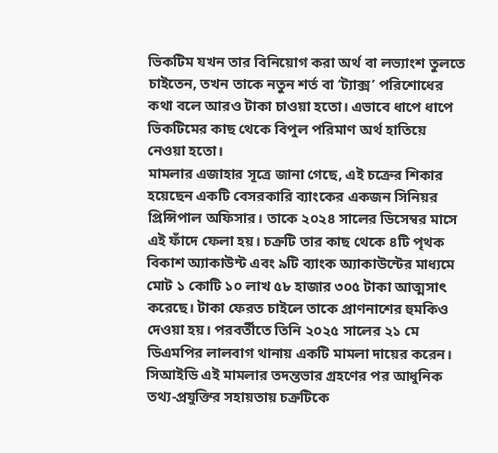ভিকটিম যখন তার বিনিয়োগ করা অর্থ বা লভ্যাংশ তুলতে চাইতেন, তখন তাকে নতুন শর্ত বা ‘ট্যাক্স’ পরিশোধের কথা বলে আরও টাকা চাওয়া হতো। এভাবে ধাপে ধাপে ভিকটিমের কাছ থেকে বিপুল পরিমাণ অর্থ হাতিয়ে নেওয়া হতো।
মামলার এজাহার সূত্রে জানা গেছে, এই চক্রের শিকার হয়েছেন একটি বেসরকারি ব্যাংকের একজন সিনিয়র প্রিন্সিপাল অফিসার। তাকে ২০২৪ সালের ডিসেম্বর মাসে এই ফাঁদে ফেলা হয়। চক্রটি তার কাছ থেকে ৪টি পৃথক বিকাশ অ্যাকাউন্ট এবং ৯টি ব্যাংক অ্যাকাউন্টের মাধ্যমে মোট ১ কোটি ১০ লাখ ৫৮ হাজার ৩০৫ টাকা আত্মসাৎ করেছে। টাকা ফেরত চাইলে তাকে প্রাণনাশের হুমকিও দেওয়া হয়। পরবর্তীতে তিনি ২০২৫ সালের ২১ মে ডিএমপির লালবাগ থানায় একটি মামলা দায়ের করেন।
সিআইডি এই মামলার তদন্তভার গ্রহণের পর আধুনিক তথ্য-প্রযুক্তির সহায়তায় চক্রটিকে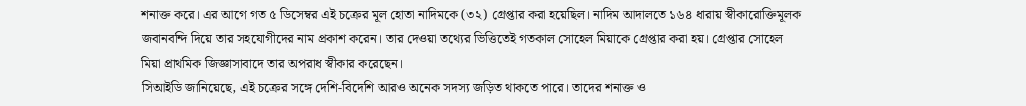শনাক্ত করে। এর আগে গত ৫ ডিসেম্বর এই চক্রের মূল হোতা নাদিমকে (৩২) গ্রেপ্তার করা হয়েছিল। নাদিম আদালতে ১৬৪ ধারায় স্বীকারোক্তিমূলক জবানবন্দি দিয়ে তার সহযোগীদের নাম প্রকাশ করেন। তার দেওয়া তথ্যের ভিত্তিতেই গতকাল সোহেল মিয়াকে গ্রেপ্তার করা হয়। গ্রেপ্তার সোহেল মিয়া প্রাথমিক জিজ্ঞাসাবাদে তার অপরাধ স্বীকার করেছেন।
সিআইডি জানিয়েছে, এই চক্রের সঙ্গে দেশি-বিদেশি আরও অনেক সদস্য জড়িত থাকতে পারে। তাদের শনাক্ত ও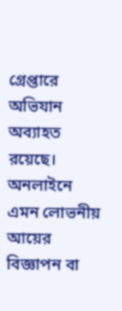গ্রেপ্তারে অভিযান অব্যাহত রয়েছে। অনলাইনে এমন লোভনীয় আয়ের বিজ্ঞাপন বা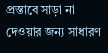প্রস্তাবে সাড়া না দেওয়ার জন্য সাধারণ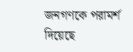জনগণকে পরামর্শ দিয়েছে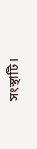সংস্থাটি।